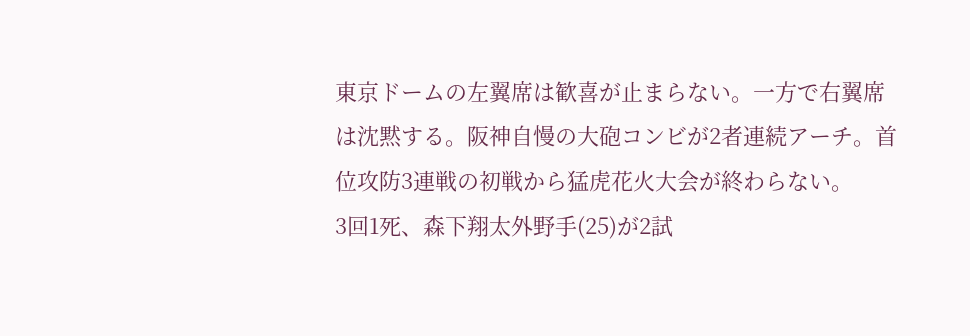東京ドームの左翼席は歓喜が止まらない。一方で右翼席は沈黙する。阪神自慢の大砲コンビが2者連続アーチ。首位攻防3連戦の初戦から猛虎花火大会が終わらない。
3回1死、森下翔太外野手(25)が2試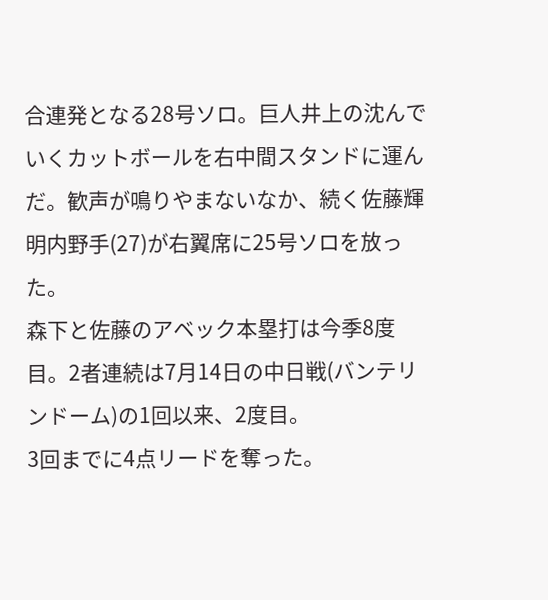合連発となる28号ソロ。巨人井上の沈んでいくカットボールを右中間スタンドに運んだ。歓声が鳴りやまないなか、続く佐藤輝明内野手(27)が右翼席に25号ソロを放った。
森下と佐藤のアベック本塁打は今季8度目。2者連続は7月14日の中日戦(バンテリンドーム)の1回以来、2度目。
3回までに4点リードを奪った。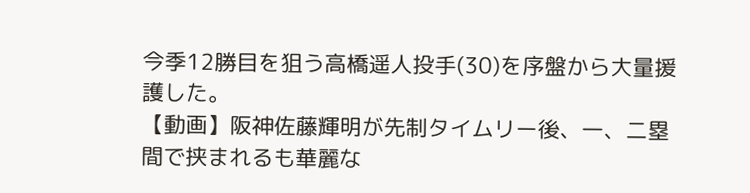今季12勝目を狙う高橋遥人投手(30)を序盤から大量援護した。
【動画】阪神佐藤輝明が先制タイムリー後、一、二塁間で挟まれるも華麗な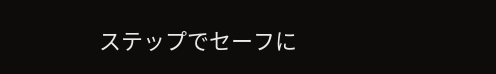ステップでセーフに